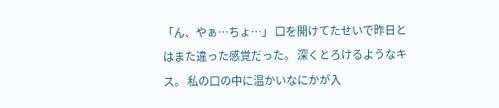「ん、やぁ…ちょ…」 口を開けてたせいで昨日とはまた違った感覚だった。 深くとろけるようなキス。 私の口の中に温かいなにかが入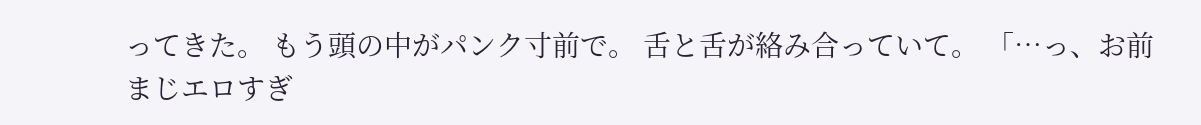ってきた。 もう頭の中がパンク寸前で。 舌と舌が絡み合っていて。 「…っ、お前まじエロすぎ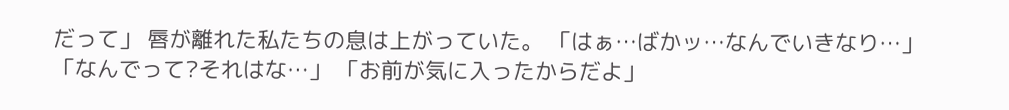だって」 唇が離れた私たちの息は上がっていた。 「はぁ…ばかッ…なんでいきなり…」 「なんでって?それはな…」 「お前が気に入ったからだよ」